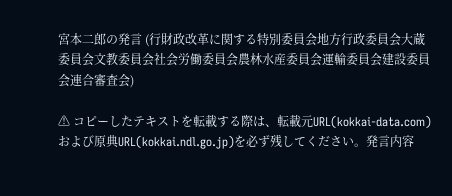宮本二郎の発言 (行財政改革に関する特別委員会地方行政委員会大蔵委員会文教委員会社会労働委員会農林水産委員会運輸委員会建設委員会連合審査会)

⚠ コピーしたテキストを転載する際は、転載元URL(kokkai-data.com)および原典URL(kokkai.ndl.go.jp)を必ず残してください。発言内容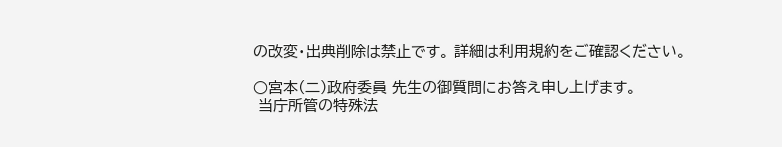の改変・出典削除は禁止です。 詳細は利用規約をご確認ください。

○宮本(二)政府委員 先生の御質問にお答え申し上げます。
 当庁所管の特殊法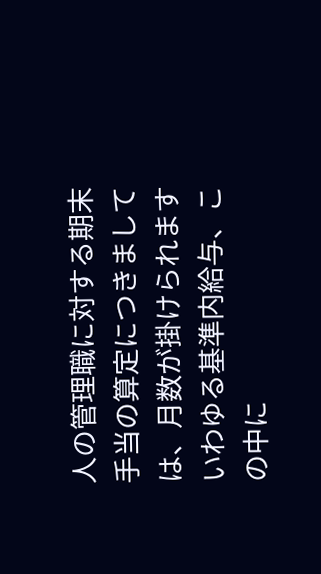人の管理職に対する期末手当の算定につきましては、月数が掛けられますいわゆる基準内給与、この中に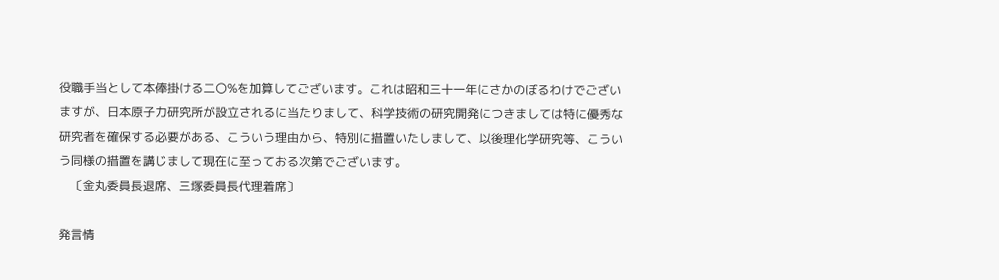役職手当として本俸掛ける二〇%を加算してございます。これは昭和三十一年にさかのぼるわけでございますが、日本原子力研究所が設立されるに当たりまして、科学技術の研究開発につきましては特に優秀な研究者を確保する必要がある、こういう理由から、特別に措置いたしまして、以後理化学研究等、こういう同様の措置を講じまして現在に至っておる次第でございます。
    〔金丸委員長退席、三塚委員長代理着席〕

発言情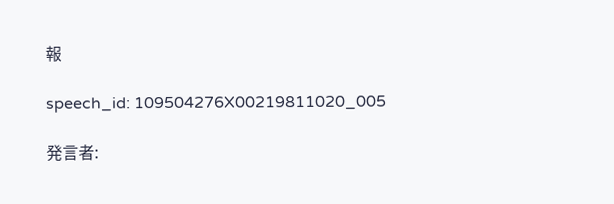報

speech_id: 109504276X00219811020_005

発言者: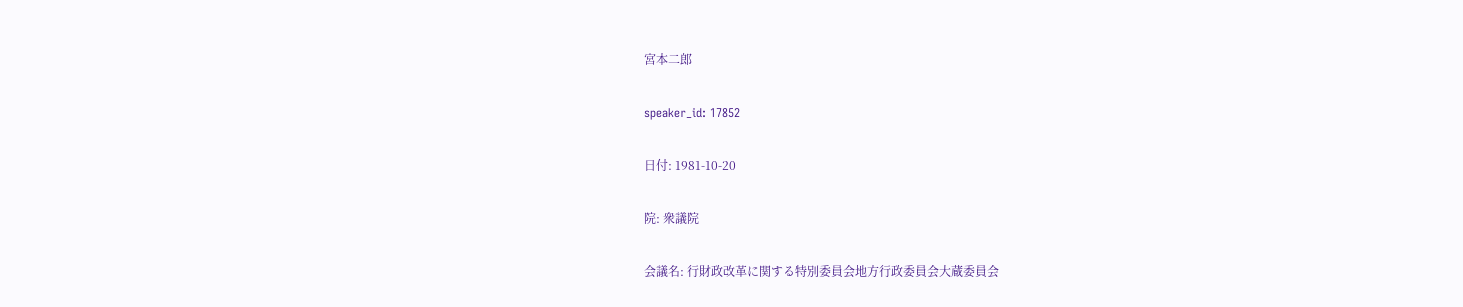宮本二郎

speaker_id: 17852

日付: 1981-10-20

院: 衆議院

会議名: 行財政改革に関する特別委員会地方行政委員会大蔵委員会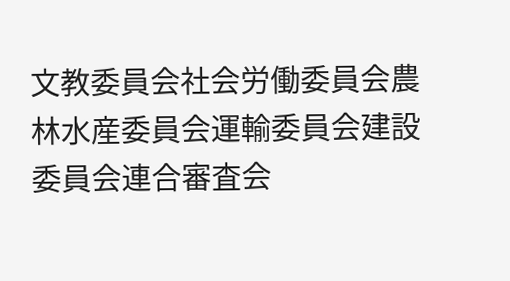文教委員会社会労働委員会農林水産委員会運輸委員会建設委員会連合審査会